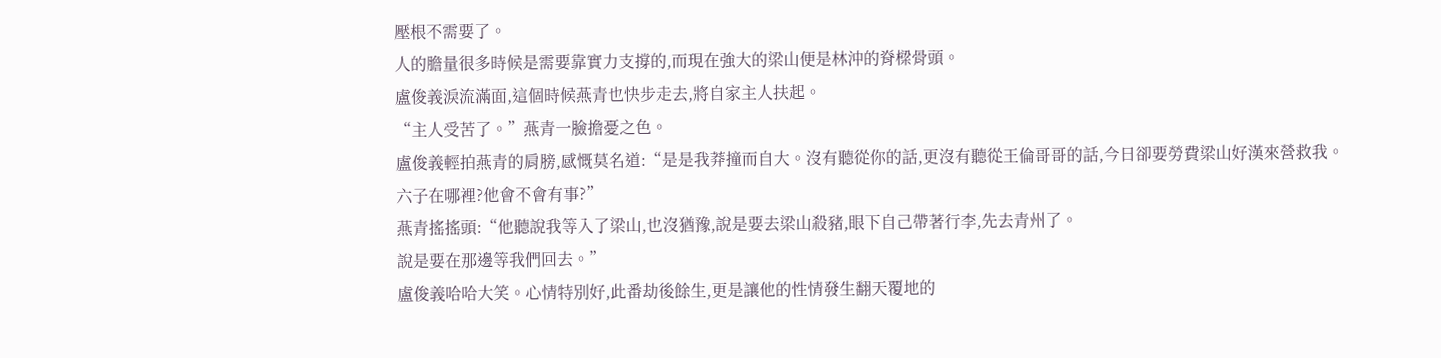壓根不需要了。
人的膽量很多時候是需要靠實力支撐的,而現在強大的梁山便是林沖的脊樑骨頭。
盧俊義淚流滿面,這個時候燕青也快步走去,將自家主人扶起。
“主人受苦了。”燕青一臉擔憂之色。
盧俊義輕拍燕青的肩膀,感慨莫名道:“是是我莽撞而自大。沒有聽從你的話,更沒有聽從王倫哥哥的話,今日卻要勞費梁山好漢來營救我。
六子在哪裡?他會不會有事?”
燕青搖搖頭:“他聽說我等入了梁山,也沒猶豫,說是要去梁山殺豬,眼下自己帶著行李,先去青州了。
說是要在那邊等我們回去。”
盧俊義哈哈大笑。心情特別好,此番劫後餘生,更是讓他的性情發生翻天覆地的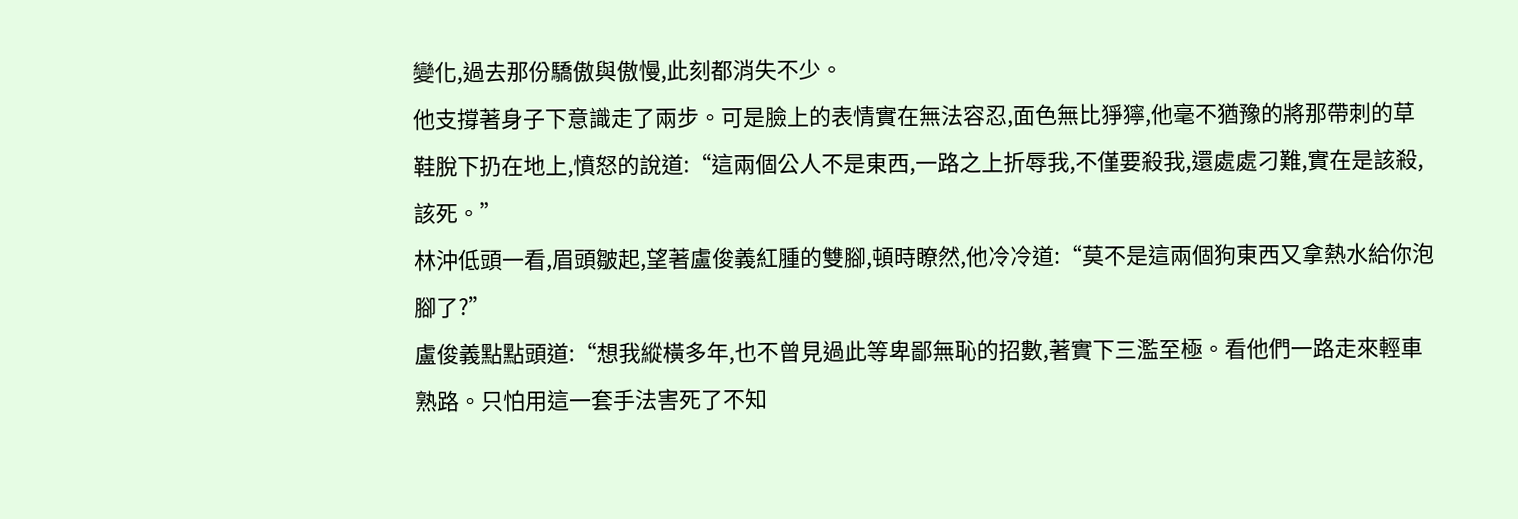變化,過去那份驕傲與傲慢,此刻都消失不少。
他支撐著身子下意識走了兩步。可是臉上的表情實在無法容忍,面色無比猙獰,他毫不猶豫的將那帶刺的草鞋脫下扔在地上,憤怒的說道:“這兩個公人不是東西,一路之上折辱我,不僅要殺我,還處處刁難,實在是該殺,該死。”
林沖低頭一看,眉頭皺起,望著盧俊義紅腫的雙腳,頓時瞭然,他冷冷道:“莫不是這兩個狗東西又拿熱水給你泡腳了?”
盧俊義點點頭道:“想我縱橫多年,也不曾見過此等卑鄙無恥的招數,著實下三濫至極。看他們一路走來輕車熟路。只怕用這一套手法害死了不知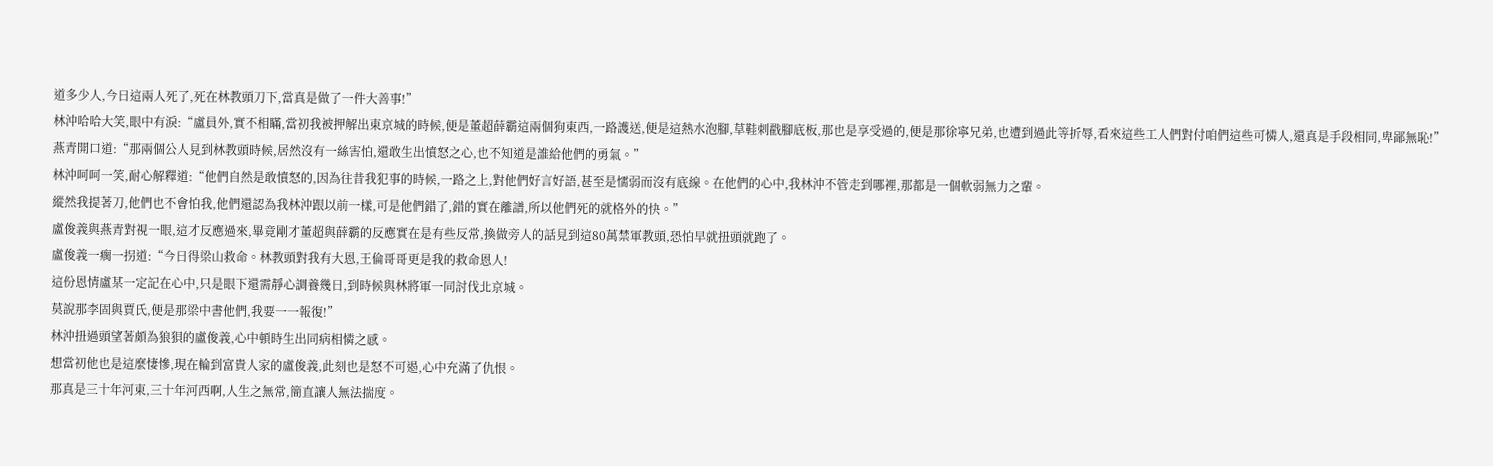道多少人,今日這兩人死了,死在林教頭刀下,當真是做了一件大善事!”
林沖哈哈大笑,眼中有淚:“盧員外,實不相瞞,當初我被押解出東京城的時候,便是董超薛霸這兩個狗東西,一路護送,便是這熱水泡腳,草鞋刺戳腳底板,那也是享受過的,便是那徐寧兄弟,也遭到過此等折辱,看來這些工人們對付咱們這些可憐人,還真是手段相同,卑鄙無恥!”
燕青開口道:“那兩個公人見到林教頭時候,居然沒有一絲害怕,還敢生出憤怒之心,也不知道是誰給他們的勇氣。”
林沖呵呵一笑,耐心解釋道:“他們自然是敢憤怒的,因為往昔我犯事的時候,一路之上,對他們好言好語,甚至是懦弱而沒有底線。在他們的心中,我林沖不管走到哪裡,那都是一個軟弱無力之輩。
縱然我提著刀,他們也不會怕我,他們還認為我林沖跟以前一樣,可是他們錯了,錯的實在離譜,所以他們死的就格外的快。”
盧俊義與燕青對視一眼,這才反應過來,畢竟剛才董超與薛霸的反應實在是有些反常,換做旁人的話見到這80萬禁軍教頭,恐怕早就扭頭就跑了。
盧俊義一瘸一拐道:“今日得梁山救命。林教頭對我有大恩,王倫哥哥更是我的救命恩人!
這份恩情盧某一定記在心中,只是眼下還需靜心調養幾日,到時候與林將軍一同討伐北京城。
莫說那李固與賈氏,便是那梁中書他們,我要一一報復!”
林沖扭過頭望著頗為狼狽的盧俊義,心中頓時生出同病相憐之感。
想當初他也是這麼悽慘,現在輪到富貴人家的盧俊義,此刻也是怒不可遏,心中充滿了仇恨。
那真是三十年河東,三十年河西啊,人生之無常,簡直讓人無法揣度。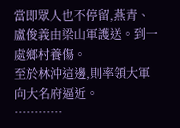當即眾人也不停留,燕青、盧俊義由梁山軍護送。到一處鄉村養傷。
至於林沖這邊,則率領大軍向大名府逼近。
…………